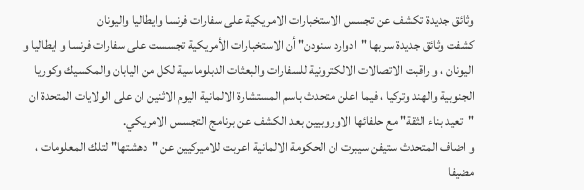وثائق جديدة تكشف عن تجسس الاستخبارات الامريكية على سفارات فرنسا وايطاليا واليونان
كشفت وثائق جديدة سربها "ادوارد سنودن" أن الاستخبارات الأمريكية تجسست على سفارات فرنسا و ايطاليا و اليونان ، و راقبت الاتصالات الالكترونية للسفارات والبعثات الدبلوماسية لكل من اليابان والمكسيك وكوريا الجنوبية والهند وتركيا ، فيما اعلن متحدث باسم المستشارة الالمانية اليوم الاثنين ان على الولايات المتحدة ان "تعيد بناء الثقة" مع حلفائها الاوروبيين بعد الكشف عن برنامج التجسس الامريكي.
و اضاف المتحدث ستيفن سيبرت ان الحكومة الالمانية اعربت للاميركيين عن "دهشتها" لتلك المعلومات ، مضيفا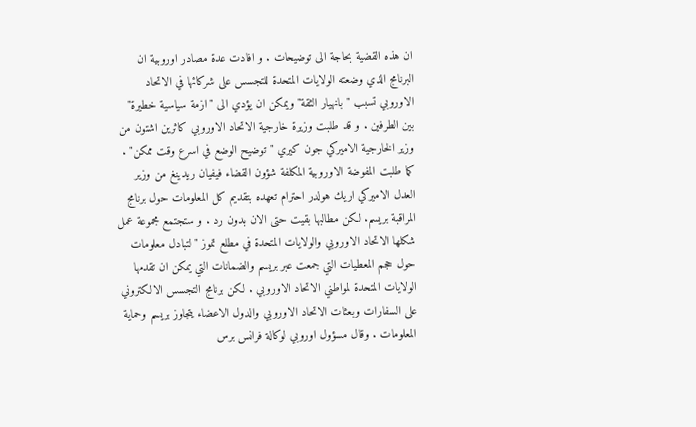ان هذه القضية بحاجة الى توضيحات . و افادت عدة مصادر اوروبية ان البرنامج الذي وضعته الولايات المتحدة للتجسس على شركائها في الاتحاد الاوروبي تسبب "بانهيار الثقة" ويمكن ان يؤدي الى "ازمة سياسية خطيرة" بين الطرفين . و قد طلبت وزيرة خارجية الاتحاد الاوروبي كاثرين اشتون من وزير الخارجية الاميركي جون كيري "توضيح الوضع في اسرع وقت ممكن" . كما طلبت المفوضة الاوروبية المكلفة شؤون القضاء فيفيان ريدينغ من وزير العدل الاميركي اريك هولدر احترام تعهده بتقديم كل المعلومات حول برنامج المراقبة بريسم. لكن مطالبها بقيت حتى الان بدون رد . و ستجتمع مجموعة عمل شكلها الاتحاد الاوروبي والولايات المتحدة في مطلع تموز "لتبادل معلومات حول حجم المعطيات التي جمعت عبر بريسم والضمانات التي يمكن ان تقدمها الولايات المتحدة لمواطني الاتحاد الاوروبي . لكن برنامج التجسس الالكتروني على السفارات وبعثات الاتحاد الاوروبي والدول الاعضاء يتجاوز بريسم وحماية المعلومات . وقال مسؤول اوروبي لوكالة فرانس برس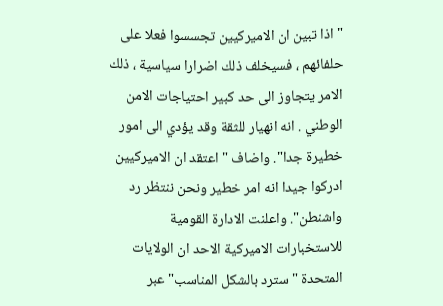"اذا تبين ان الاميركيين تجسسوا فعلا على حلفائهم ، فسيخلف ذلك اضرارا سياسية ، ذلك الامر يتجاوز الى حد كبير احتياجات الامن الوطني . انه انهيار للثقة وقد يؤدي الى امور خطيرة جدا". واضاف "اعتقد ان الاميركيين ادركوا جيدا انه امر خطير ونحن ننتظر رد واشنطن". واعلنت الادارة القومية للاستخبارات الاميركية الاحد ان الولايات المتحدة "سترد بالشكل المناسب" عبر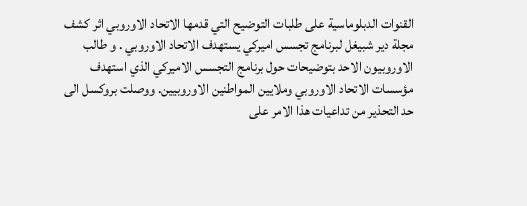القنوات الدبلوماسية على طلبات التوضيح التي قدمها الاتحاد الاوروبي اثر كشف مجلة دير شبيغل لبرنامج تجسس اميركي يستهدف الاتحاد الاوروبي . و طالب الاوروبيون الاحد بتوضيحات حول برنامج التجسس الاميركي الذي استهدف مؤسسات الاتحاد الاوروبي وملايين المواطنين الاوروبيين. ووصلت بروكسل الى حد التحذير من تداعيات هذا الامر على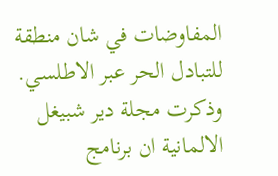المفاوضات في شان منطقة للتبادل الحر عبر الاطلسي. وذكرت مجلة دير شبيغل الالمانية ان برنامج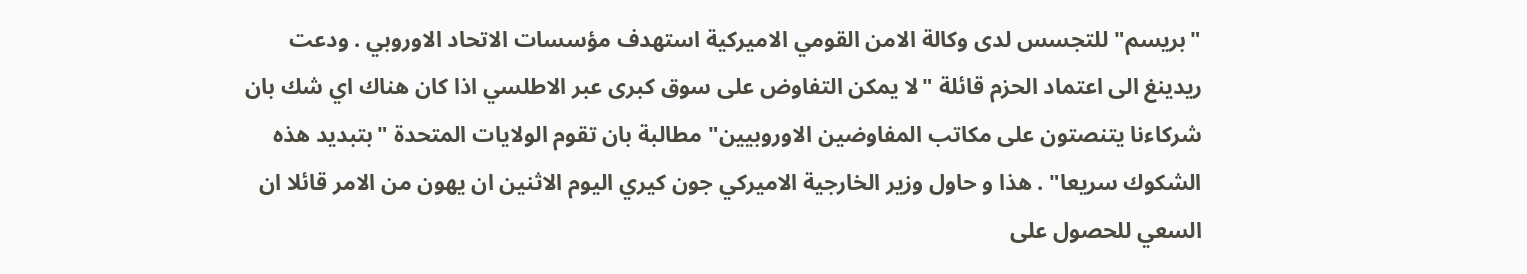"بريسم" للتجسس لدى وكالة الامن القومي الاميركية استهدف مؤسسات الاتحاد الاوروبي . ودعت ريدينغ الى اعتماد الحزم قائلة "لا يمكن التفاوض على سوق كبرى عبر الاطلسي اذا كان هناك اي شك بان شركاءنا يتنصتون على مكاتب المفاوضين الاوروبيين" مطالبة بان تقوم الولايات المتحدة "بتبديد هذه الشكوك سريعا" . هذا و حاول وزير الخارجية الاميركي جون كيري اليوم الاثنين ان يهون من الامر قائلا ان السعي للحصول على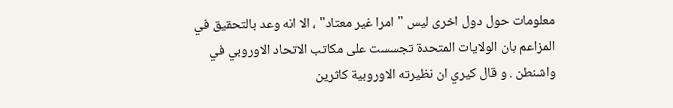معلومات حول دول اخرى ليس "امرا غير معتاد" ، الا انه وعد بالتحقيق في المزاعم بان الولايات المتحدة تجسست على مكاتب الاتحاد الاوروبي في واشنطن . و قال كيري ان نظيرته الاوروبية كاثرين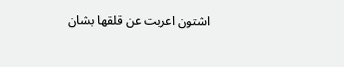اشتون اعربت عن قلقها بشان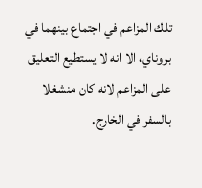تلك المزاعم في اجتماع بينهما في بروناي، الا انه لا يستطيع التعليق على المزاعم لانه كان منشغلا بالسفر في الخارج.